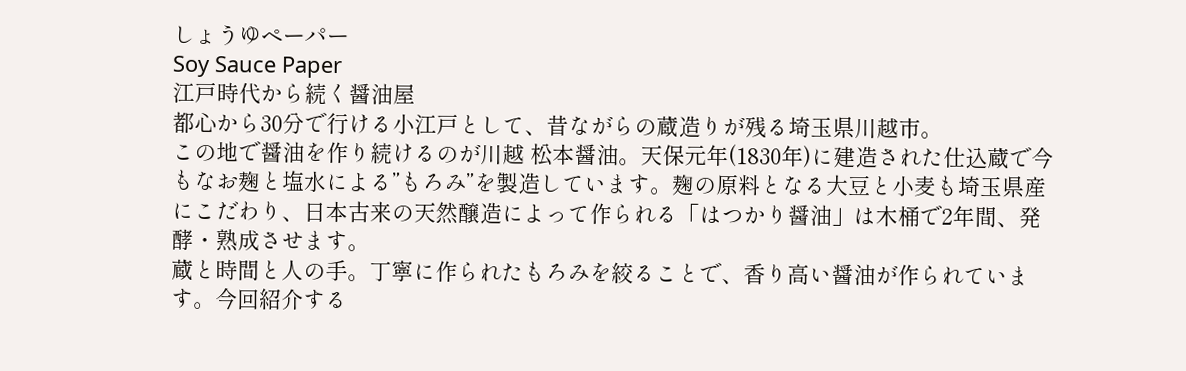しょうゆペーパー
Soy Sauce Paper
江戸時代から続く醤油屋
都心から30分で行ける小江戸として、昔ながらの蔵造りが残る埼玉県川越市。
この地で醤油を作り続けるのが川越 松本醤油。天保元年(1830年)に建造された仕込蔵で今もなお麹と塩水による”もろみ”を製造しています。麹の原料となる大豆と小麦も埼玉県産にこだわり、日本古来の天然醸造によって作られる「はつかり醤油」は木桶で2年間、発酵・熟成させます。
蔵と時間と人の手。丁寧に作られたもろみを絞ることで、香り高い醤油が作られています。今回紹介する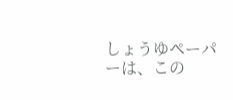しょうゆペーパーは、この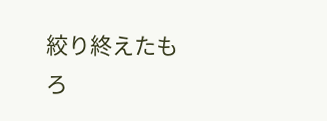絞り終えたもろ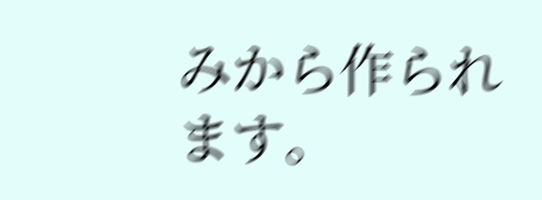みから作られます。